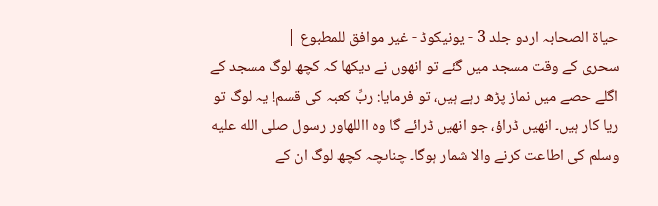حیاۃ الصحابہ اردو جلد 3 - یونیکوڈ - غیر موافق للمطبوع |
سحری کے وقت مسجد میں گئے تو انھوں نے دیکھا کہ کچھ لوگ مسجد کے اگلے حصے میں نماز پڑھ رہے ہیں، تو فرمایا: ربِّ کعبہ کی قسم! یہ لوگ تو ریا کار ہیں۔ انھیں ڈراؤ، جو انھیں ڈرائے گا وہ االلهاور رسول صلى الله عليه وسلم کی اطاعت کرنے والا شمار ہوگا۔ چناںچہ کچھ لوگ ان کے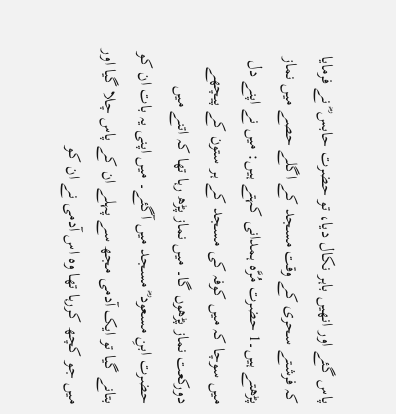پاس گئے اور انھیں باہر نکال دیا، تو حضرت حابس ؓ نے فرمایا کہ فرشتے سحری کے وقت مسجد کے اگلے حصے میں نماز پڑھتے ہیں۔1 حضرت مُرَّہ ہمدانی کہتے ہیں: میں نے اپنے دل میں سوچا کہ میں کوفہ کی مسجد کے ہر ستون کے پیچھے دورکعت نماز پڑھوں گا۔ میں نماز پڑھ رہا تھا کہ اتنے میں حضرت ابنِ مسعود ؓ مسجد میں آگئے۔ میں اپنی یہ بات ان کو بتانے گیا تو ایک آدمی مجھ سے پہلے ان کے پاس چلا گیا اور میں جو کچھ کررہا تھا وہ اس آدمی نے ان کو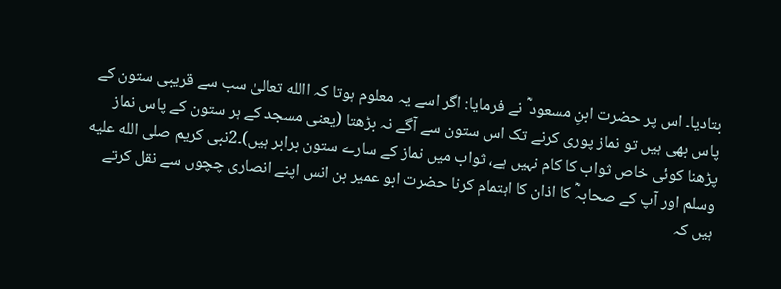بتادیا۔ اس پر حضرت ابنِ مسعود ؓ نے فرمایا: اگر اسے یہ معلوم ہوتا کہ االله تعالیٰ سب سے قریبی ستون کے پاس بھی ہیں تو نماز پوری کرنے تک اس ستون سے آگے نہ بڑھتا (یعنی مسجد کے ہر ستون کے پاس نماز پڑھنا کوئی خاص ثواب کا کام نہیں ہے، ثواب میں نماز کے سارے ستون برابر ہیں)۔2نبی کریم صلى الله عليه وسلم اور آپ کے صحابہؓ کا اذان کا اہتمام کرنا حضرت ابو عمیر بن انس اپنے انصاری چچوں سے نقل کرتے ہیں کہ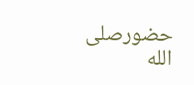حضورصلى الله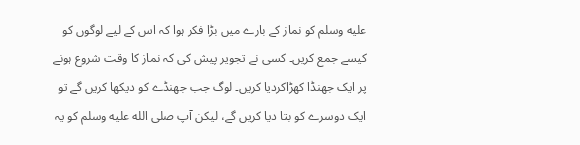عليه وسلم کو نماز کے بارے میں بڑا فکر ہوا کہ اس کے لیے لوگوں کو کیسے جمع کریں۔ کسی نے تجویر پیش کی کہ نماز کا وقت شروع ہونے پر ایک جھنڈا کھڑاکردیا کریں۔ لوگ جب جھنڈے کو دیکھا کریں گے تو ایک دوسرے کو بتا دیا کریں گے، لیکن آپ صلى الله عليه وسلم کو یہ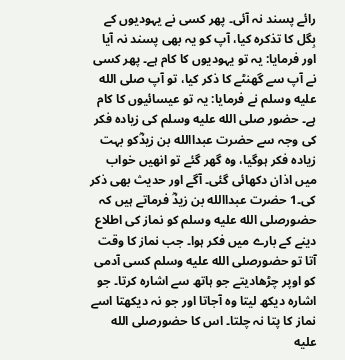رائے پسند نہ آئی۔ پھر کسی نے یہودیوں کے بِگل کا تذکرہ کیا، آپ کو یہ بھی پسند نہ آیا اور فرمایا: یہ تو یہودیوں کا کام ہے۔ پھر کسی نے آپ سے گھنٹے کا ذکر کیا، تو آپ صلى الله عليه وسلم نے فرمایا: یہ تو عیسائیوں کا کام ہے۔ حضور صلى الله عليه وسلم کی زیادہ فکر کی وجہ سے حضرت عبداالله بن زیدؓکو بہت زیادہ فکر ہوگیا، وہ گھر گئے تو انھیں خواب میں اذان دکھائی گئی۔ آگے اور حدیث بھی ذکر کی۔1 حضرت عبداالله بن زیدؓ فرماتے ہیں کہ حضورصلى الله عليه وسلم کو نماز کی اطلاع دینے کے بارے میں فکر ہوا۔ جب نماز کا وقت آتا تو حضورصلى الله عليه وسلم کسی آدمی کو اوپر چڑھادیتے جو ہاتھ سے اشارہ کرتا۔ جو اشارہ دیکھ لیتا وہ آجاتا اور جو نہ دیکھتا اسے نماز کا پتا نہ چلتا۔ اس کا حضورصلى الله عليه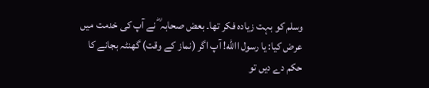وسلم کو بہت زیادہ فکر تھا۔ بعض صحابہ ؓ نے آپ کی خدمت میں عرض کیا: یا رسول االله! آپ اگر (نماز کے وقت) گھنٹہ بجانے کا حکم دے دیں تو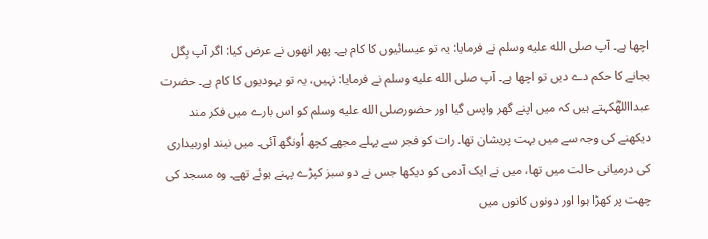اچھا ہے۔ آپ صلى الله عليه وسلم نے فرمایا: یہ تو عیسائیوں کا کام ہے۔ پھر انھوں نے عرض کیا: اگر آپ بِگل بجانے کا حکم دے دیں تو اچھا ہے۔ آپ صلى الله عليه وسلم نے فرمایا: نہیں، یہ تو یہودیوں کا کام ہے۔ حضرت عبدااللهؓکہتے ہیں کہ میں اپنے گھر واپس گیا اور حضورصلى الله عليه وسلم کو اس بارے میں فکر مند دیکھنے کی وجہ سے میں بہت پریشان تھا۔ رات کو فجر سے پہلے مجھے کچھ اُونگھ آئی۔ میں نیند اوربیداری کی درمیانی حالت میں تھا، میں نے ایک آدمی کو دیکھا جس نے دو سبز کپڑے پہنے ہوئے تھے۔ وہ مسجد کی چھت پر کھڑا ہوا اور دونوں کانوں میں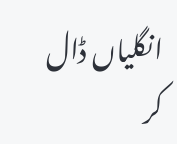انگلیاں ڈال کر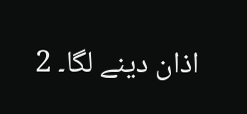اذان دینے لگا۔ 2